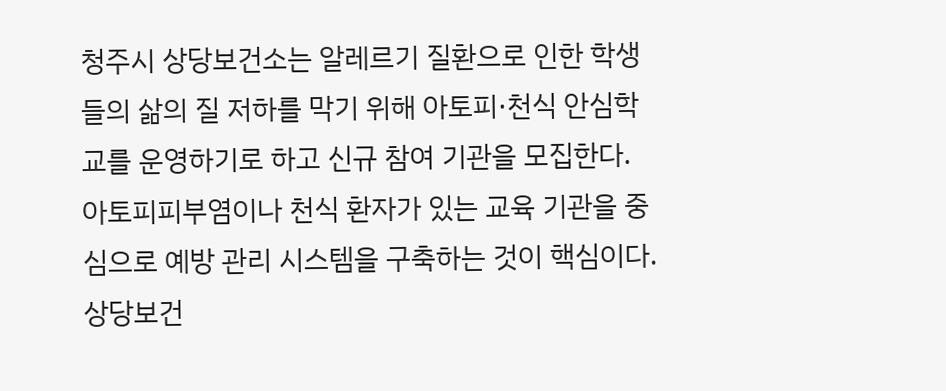청주시 상당보건소는 알레르기 질환으로 인한 학생들의 삶의 질 저하를 막기 위해 아토피·천식 안심학교를 운영하기로 하고 신규 참여 기관을 모집한다. 아토피피부염이나 천식 환자가 있는 교육 기관을 중심으로 예방 관리 시스템을 구축하는 것이 핵심이다.상당보건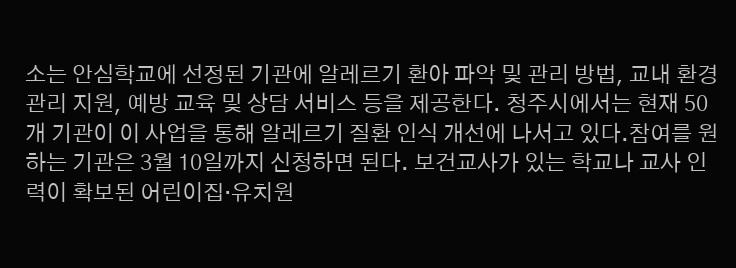소는 안심학교에 선정된 기관에 알레르기 환아 파악 및 관리 방법, 교내 환경 관리 지원, 예방 교육 및 상담 서비스 등을 제공한다. 청주시에서는 현재 50개 기관이 이 사업을 통해 알레르기 질환 인식 개선에 나서고 있다.참여를 원하는 기관은 3월 10일까지 신청하면 된다. 보건교사가 있는 학교나 교사 인력이 확보된 어린이집·유치원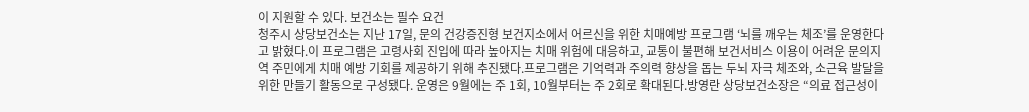이 지원할 수 있다. 보건소는 필수 요건
청주시 상당보건소는 지난 17일, 문의 건강증진형 보건지소에서 어르신을 위한 치매예방 프로그램 ‘뇌를 깨우는 체조’를 운영한다고 밝혔다.이 프로그램은 고령사회 진입에 따라 높아지는 치매 위험에 대응하고, 교통이 불편해 보건서비스 이용이 어려운 문의지역 주민에게 치매 예방 기회를 제공하기 위해 추진됐다.프로그램은 기억력과 주의력 향상을 돕는 두뇌 자극 체조와, 소근육 발달을 위한 만들기 활동으로 구성됐다. 운영은 9월에는 주 1회, 10월부터는 주 2회로 확대된다.방영란 상당보건소장은 “의료 접근성이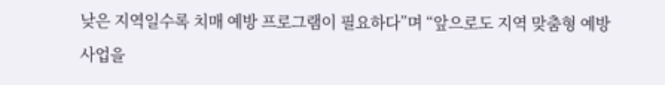낮은 지역일수록 치매 예방 프로그램이 필요하다”며 “앞으로도 지역 맞춤형 예방 사업을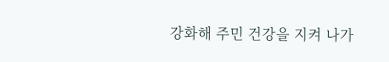강화해 주민 건강을 지켜 나가